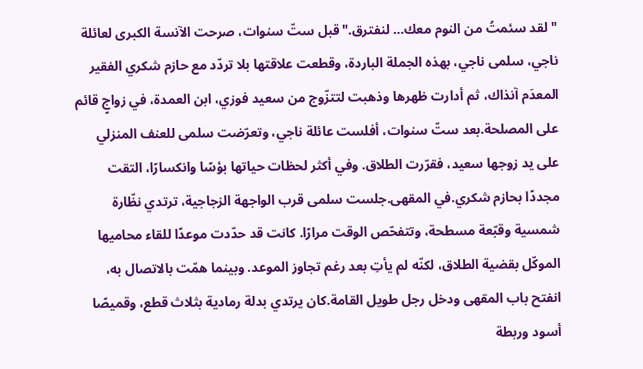"لقد سئمتُ من النوم معك… لنفترق."قبل ستّ سنوات، صرحت الآنسة الكبرى لعائلة ناجي، سلمى ناجي، بهذه الجملة الباردة، وقطعت علاقتها بلا تردّد مع حازم شكري الفقير المعدَم آنذاك، ثم أدارت ظهرها وذهبت لتتزّوج من سعيد فوزي، ابن العمدة، في زواجٍ قائم على المصلحة.بعد ستّ سنوات، أفلست عائلة ناجي، وتعرّضت سلمى للعنف المنزلي على يد زوجها سعيد، فقرّرت الطلاق. وفي أكثر لحظات حياتها بؤسًا وانكسارًا، التقت مجددًا بحازم شكري.في المقهى.جلست سلمى قرب الواجهة الزجاجية، ترتدي نظّارة شمسية وقبّعة مسطحة، وتتفحّص الوقت مرارًا. كانت قد حدّدت موعدًا للقاء محاميها الموكّل بقضية الطلاق، لكنّه لم يأتِ بعد رغم تجاوز الموعد. وبينما همّت بالاتصال به، انفتح باب المقهى ودخل رجل طويل القامة.كان يرتدي بدلة رمادية بثلاث قطع، وقميصًا أسود وربطة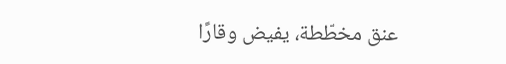عنق مخطّطة، يفيض وقارًا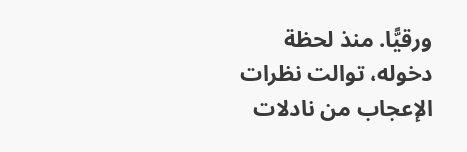ورقيًّا. منذ لحظة دخوله، توالت نظرات الإعجاب من نادلات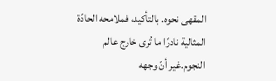المقهى نحوه. بالتأكيد، فملامحه الحادّة المثالية نادرًا ما تُرى خارج عالم النجوم.غير أنّ وجهه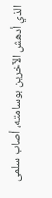الذي أدهش الآخرين بوسامته، أصاب سلمى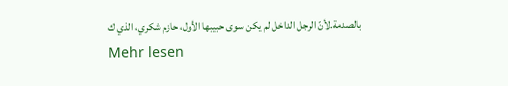بالصدمة.لأنّ الرجل الداخل لم يكن سوى حبيبها الأول، حازم شكري، الذي ك
Mehr lesen